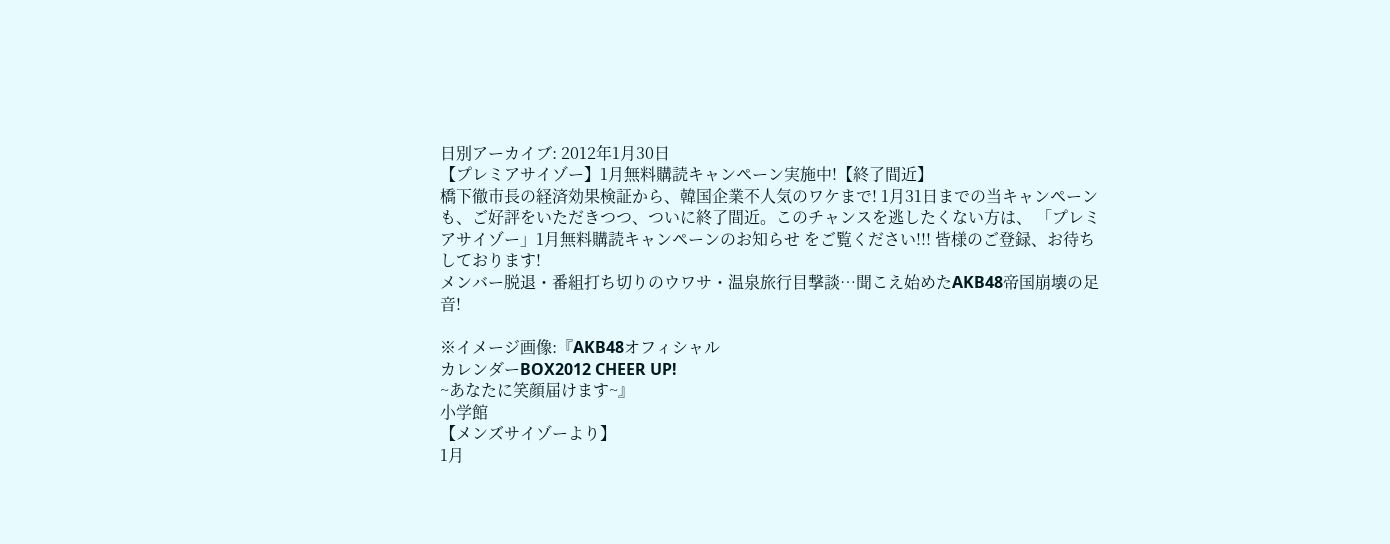日別アーカイブ: 2012年1月30日
【プレミアサイゾー】1月無料購読キャンペーン実施中!【終了間近】
橋下徹市長の経済効果検証から、韓国企業不人気のワケまで! 1月31日までの当キャンペーンも、ご好評をいただきつつ、ついに終了間近。このチャンスを逃したくない方は、 「プレミアサイゾー」1月無料購読キャンペーンのお知らせ をご覧ください!!! 皆様のご登録、お待ちしております!
メンバー脱退・番組打ち切りのウワサ・温泉旅行目撃談…聞こえ始めたAKB48帝国崩壊の足音!

※イメージ画像:『AKB48オフィシャル
カレンダーBOX2012 CHEER UP!
~あなたに笑顔届けます~』
小学館
【メンズサイゾーより】
1月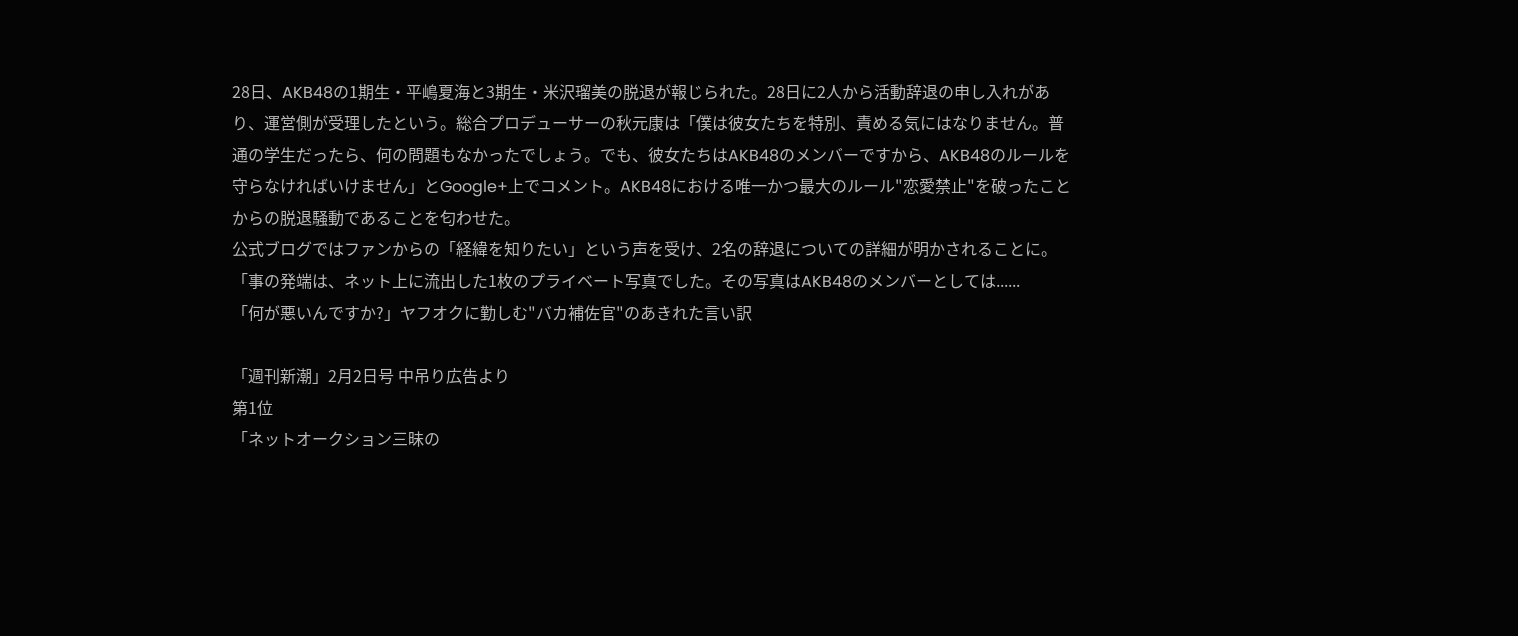28日、AKB48の1期生・平嶋夏海と3期生・米沢瑠美の脱退が報じられた。28日に2人から活動辞退の申し入れがあり、運営側が受理したという。総合プロデューサーの秋元康は「僕は彼女たちを特別、責める気にはなりません。普通の学生だったら、何の問題もなかったでしょう。でも、彼女たちはAKB48のメンバーですから、AKB48のルールを守らなければいけません」とGoogle+上でコメント。AKB48における唯一かつ最大のルール"恋愛禁止"を破ったことからの脱退騒動であることを匂わせた。
公式ブログではファンからの「経緯を知りたい」という声を受け、2名の辞退についての詳細が明かされることに。「事の発端は、ネット上に流出した1枚のプライベート写真でした。その写真はAKB48のメンバーとしては......
「何が悪いんですか?」ヤフオクに勤しむ"バカ補佐官"のあきれた言い訳

「週刊新潮」2月2日号 中吊り広告より
第1位
「ネットオークション三昧の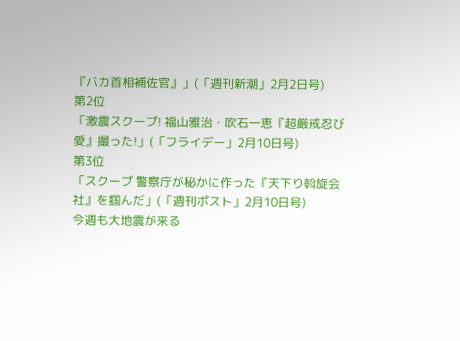『バカ首相補佐官』」(「週刊新潮」2月2日号)
第2位
「激震スクープ! 福山雅治・吹石一恵『超厳戒忍び愛』撮った!」(「フライデー」2月10日号)
第3位
「スクープ 警察庁が秘かに作った『天下り斡旋会社』を掴んだ」(「週刊ポスト」2月10日号)
今週も大地震が来る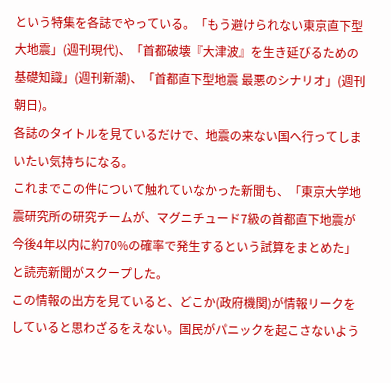という特集を各誌でやっている。「もう避けられない東京直下型大地震」(週刊現代)、「首都破壊『大津波』を生き延びるための基礎知識」(週刊新潮)、「首都直下型地震 最悪のシナリオ」(週刊朝日)。
各誌のタイトルを見ているだけで、地震の来ない国へ行ってしまいたい気持ちになる。
これまでこの件について触れていなかった新聞も、「東京大学地震研究所の研究チームが、マグニチュード7級の首都直下地震が今後4年以内に約70%の確率で発生するという試算をまとめた」と読売新聞がスクープした。
この情報の出方を見ていると、どこか(政府機関)が情報リークをしていると思わざるをえない。国民がパニックを起こさないよう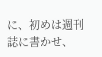に、初めは週刊誌に書かせ、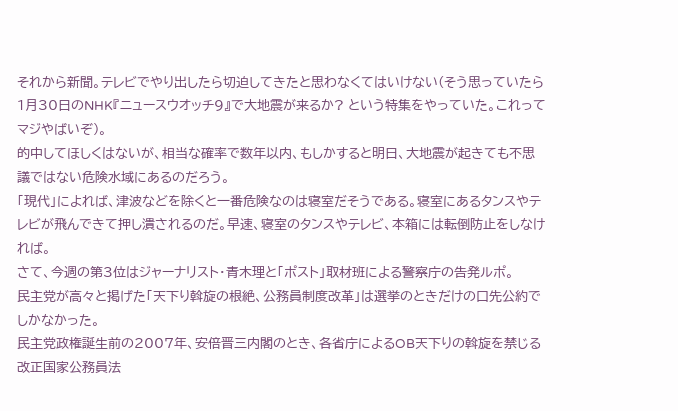それから新聞。テレビでやり出したら切迫してきたと思わなくてはいけない(そう思っていたら1月30日のNHK『ニュースウオッチ9』で大地震が来るか? という特集をやっていた。これってマジやばいぞ)。
的中してほしくはないが、相当な確率で数年以内、もしかすると明日、大地震が起きても不思議ではない危険水域にあるのだろう。
「現代」によれば、津波などを除くと一番危険なのは寝室だそうである。寝室にあるタンスやテレビが飛んできて押し潰されるのだ。早速、寝室のタンスやテレビ、本箱には転倒防止をしなければ。
さて、今週の第3位はジャーナリスト・青木理と「ポスト」取材班による警察庁の告発ルポ。
民主党が高々と掲げた「天下り斡旋の根絶、公務員制度改革」は選挙のときだけの口先公約でしかなかった。
民主党政権誕生前の2007年、安倍晋三内閣のとき、各省庁によるOB天下りの斡旋を禁じる改正国家公務員法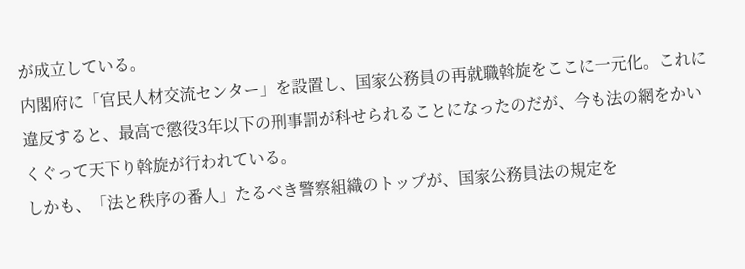が成立している。
内閣府に「官民人材交流センター」を設置し、国家公務員の再就職斡旋をここに一元化。これに違反すると、最高で懲役3年以下の刑事罰が科せられることになったのだが、今も法の網をかいくぐって天下り斡旋が行われている。
しかも、「法と秩序の番人」たるべき警察組織のトップが、国家公務員法の規定を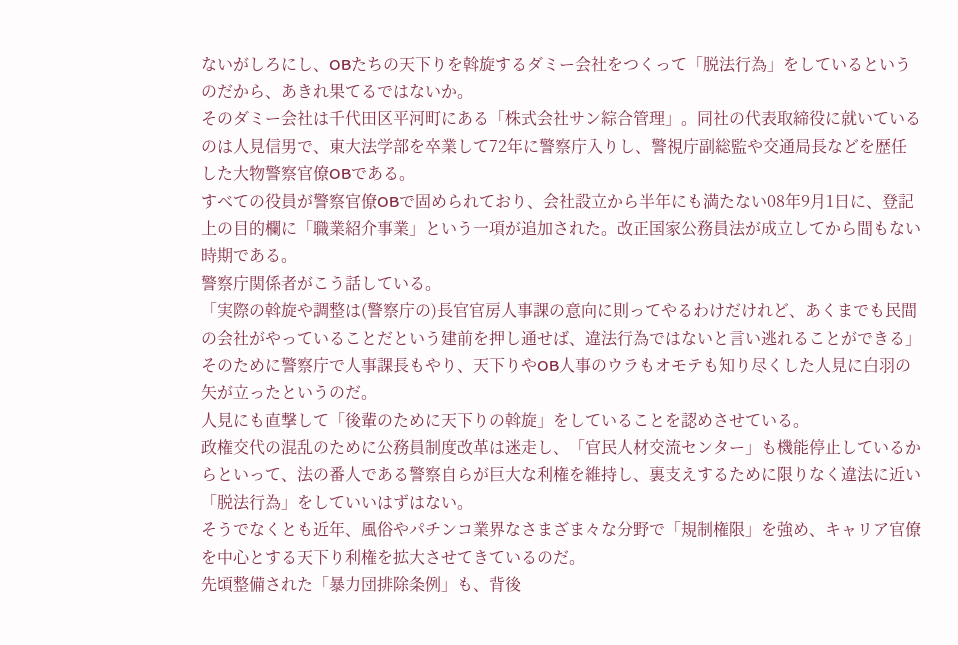ないがしろにし、OBたちの天下りを斡旋するダミー会社をつくって「脱法行為」をしているというのだから、あきれ果てるではないか。
そのダミー会社は千代田区平河町にある「株式会社サン綜合管理」。同社の代表取締役に就いているのは人見信男で、東大法学部を卒業して72年に警察庁入りし、警視庁副総監や交通局長などを歴任した大物警察官僚OBである。
すべての役員が警察官僚OBで固められており、会社設立から半年にも満たない08年9月1日に、登記上の目的欄に「職業紹介事業」という一項が追加された。改正国家公務員法が成立してから間もない時期である。
警察庁関係者がこう話している。
「実際の斡旋や調整は(警察庁の)長官官房人事課の意向に則ってやるわけだけれど、あくまでも民間の会社がやっていることだという建前を押し通せば、違法行為ではないと言い逃れることができる」
そのために警察庁で人事課長もやり、天下りやOB人事のウラもオモテも知り尽くした人見に白羽の矢が立ったというのだ。
人見にも直撃して「後輩のために天下りの斡旋」をしていることを認めさせている。
政権交代の混乱のために公務員制度改革は迷走し、「官民人材交流センター」も機能停止しているからといって、法の番人である警察自らが巨大な利権を維持し、裏支えするために限りなく違法に近い「脱法行為」をしていいはずはない。
そうでなくとも近年、風俗やパチンコ業界なさまざま々な分野で「規制権限」を強め、キャリア官僚を中心とする天下り利権を拡大させてきているのだ。
先頃整備された「暴力団排除条例」も、背後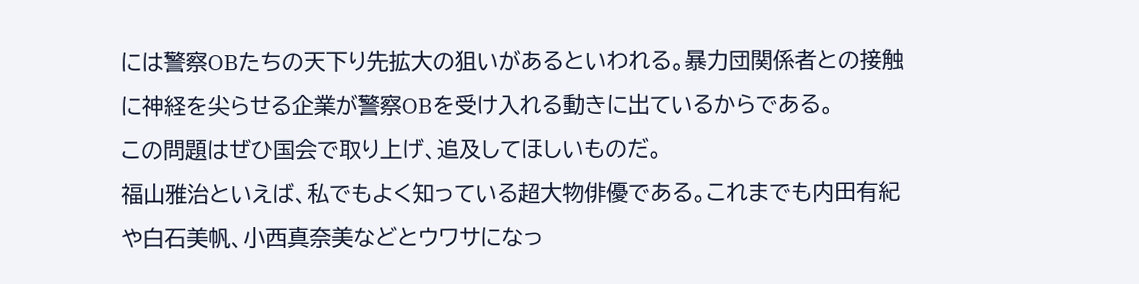には警察OBたちの天下り先拡大の狙いがあるといわれる。暴力団関係者との接触に神経を尖らせる企業が警察OBを受け入れる動きに出ているからである。
この問題はぜひ国会で取り上げ、追及してほしいものだ。
福山雅治といえば、私でもよく知っている超大物俳優である。これまでも内田有紀や白石美帆、小西真奈美などとウワサになっ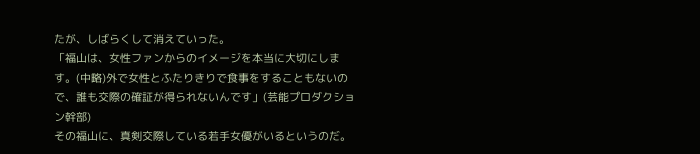たが、しばらくして消えていった。
「福山は、女性ファンからのイメージを本当に大切にします。(中略)外で女性とふたりきりで食事をすることもないので、誰も交際の確証が得られないんです」(芸能プロダクション幹部)
その福山に、真剣交際している若手女優がいるというのだ。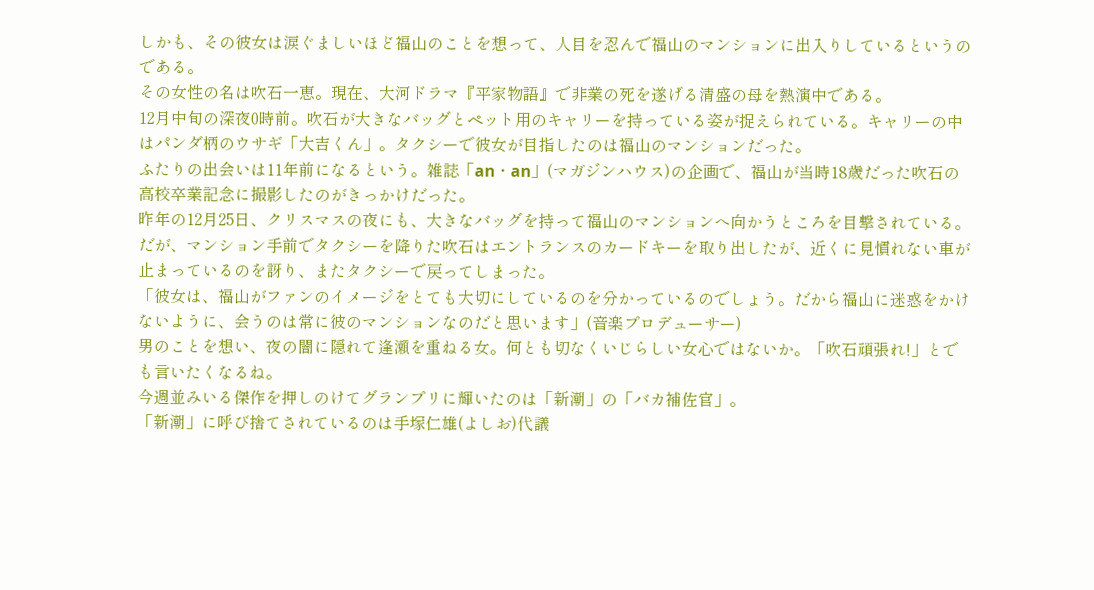しかも、その彼女は涙ぐましいほど福山のことを想って、人目を忍んで福山のマンションに出入りしているというのである。
その女性の名は吹石一恵。現在、大河ドラマ『平家物語』で非業の死を遂げる清盛の母を熱演中である。
12月中旬の深夜0時前。吹石が大きなバッグとペット用のキャリーを持っている姿が捉えられている。キャリーの中はパンダ柄のウサギ「大吉くん」。タクシーで彼女が目指したのは福山のマンションだった。
ふたりの出会いは11年前になるという。雑誌「an・an」(マガジンハウス)の企画で、福山が当時18歳だった吹石の高校卒業記念に撮影したのがきっかけだった。
昨年の12月25日、クリスマスの夜にも、大きなバッグを持って福山のマンションへ向かうところを目撃されている。だが、マンション手前でタクシーを降りた吹石はエントランスのカードキーを取り出したが、近くに見慣れない車が止まっているのを訝り、またタクシーで戻ってしまった。
「彼女は、福山がファンのイメージをとても大切にしているのを分かっているのでしょう。だから福山に迷惑をかけないように、会うのは常に彼のマンションなのだと思います」(音楽プロデューサー)
男のことを想い、夜の闇に隠れて逢瀬を重ねる女。何とも切なくいじらしい女心ではないか。「吹石頑張れ!」とでも言いたくなるね。
今週並みいる傑作を押しのけてグランプリに輝いたのは「新潮」の「バカ補佐官」。
「新潮」に呼び捨てされているのは手塚仁雄(よしお)代議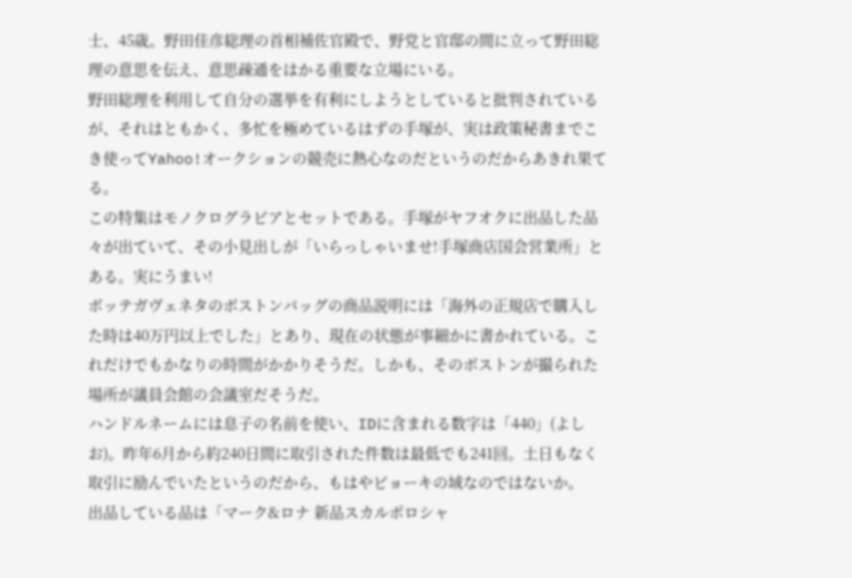士、45歳。野田佳彦総理の首相補佐官殿で、野党と官邸の間に立って野田総理の意思を伝え、意思疎通をはかる重要な立場にいる。
野田総理を利用して自分の選挙を有利にしようとしていると批判されているが、それはともかく、多忙を極めているはずの手塚が、実は政策秘書までこき使ってYahoo!オークションの競売に熱心なのだというのだからあきれ果てる。
この特集はモノクログラビアとセットである。手塚がヤフオクに出品した品々が出ていて、その小見出しが「いらっしゃいませ!手塚商店国会営業所」とある。実にうまい!
ボッテガヴェネタのボストンバッグの商品説明には「海外の正規店で購入した時は40万円以上でした」とあり、現在の状態が事細かに書かれている。これだけでもかなりの時間がかかりそうだ。しかも、そのボストンが撮られた場所が議員会館の会議室だそうだ。
ハンドルネームには息子の名前を使い、IDに含まれる数字は「440」(よしお)。昨年6月から約240日間に取引された件数は最低でも241回。土日もなく取引に励んでいたというのだから、もはやビョーキの域なのではないか。
出品している品は「マーク&ロナ 新品スカルポロシャ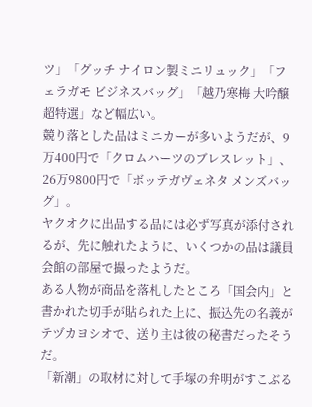ツ」「グッチ ナイロン製ミニリュック」「フェラガモ ビジネスバッグ」「越乃寒梅 大吟醸 超特選」など幅広い。
競り落とした品はミニカーが多いようだが、9万400円で「クロムハーツのブレスレット」、26万9800円で「ボッテガヴェネタ メンズバッグ」。
ヤクオクに出品する品には必ず写真が添付されるが、先に触れたように、いくつかの品は議員会館の部屋で撮ったようだ。
ある人物が商品を落札したところ「国会内」と書かれた切手が貼られた上に、振込先の名義がテヅカヨシオで、送り主は彼の秘書だったそうだ。
「新潮」の取材に対して手塚の弁明がすこぶる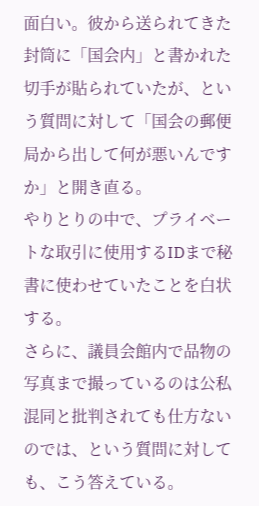面白い。彼から送られてきた封筒に「国会内」と書かれた切手が貼られていたが、という質問に対して「国会の郵便局から出して何が悪いんですか」と開き直る。
やりとりの中で、プライベートな取引に使用するIDまで秘書に使わせていたことを白状する。
さらに、議員会館内で品物の写真まで撮っているのは公私混同と批判されても仕方ないのでは、という質問に対しても、こう答えている。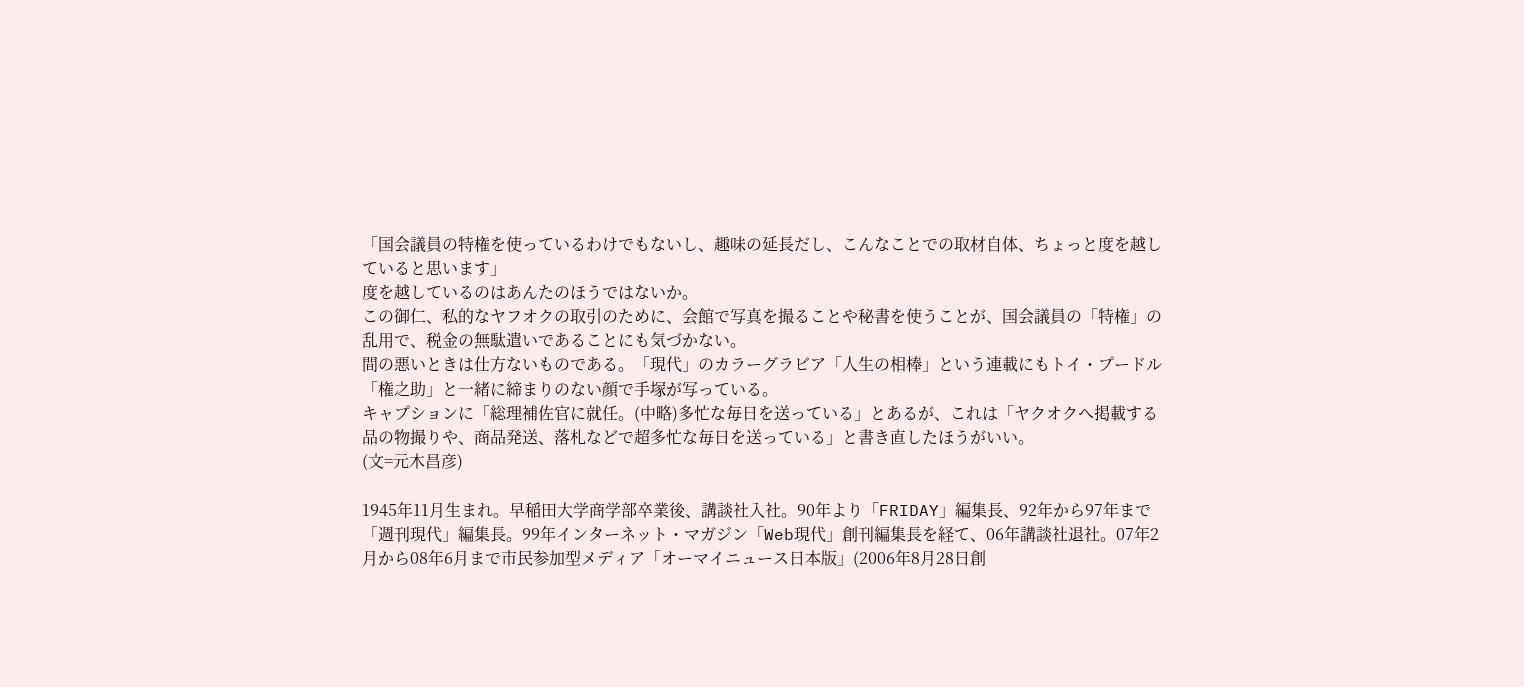「国会議員の特権を使っているわけでもないし、趣味の延長だし、こんなことでの取材自体、ちょっと度を越していると思います」
度を越しているのはあんたのほうではないか。
この御仁、私的なヤフオクの取引のために、会館で写真を撮ることや秘書を使うことが、国会議員の「特権」の乱用で、税金の無駄遣いであることにも気づかない。
間の悪いときは仕方ないものである。「現代」のカラーグラビア「人生の相棒」という連載にもトイ・プードル「権之助」と一緒に締まりのない顔で手塚が写っている。
キャプションに「総理補佐官に就任。(中略)多忙な毎日を送っている」とあるが、これは「ヤクオクへ掲載する品の物撮りや、商品発送、落札などで超多忙な毎日を送っている」と書き直したほうがいい。
(文=元木昌彦)

1945年11月生まれ。早稲田大学商学部卒業後、講談社入社。90年より「FRIDAY」編集長、92年から97年まで「週刊現代」編集長。99年インターネット・マガジン「Web現代」創刊編集長を経て、06年講談社退社。07年2月から08年6月まで市民参加型メディア「オーマイニュース日本版」(2006年8月28日創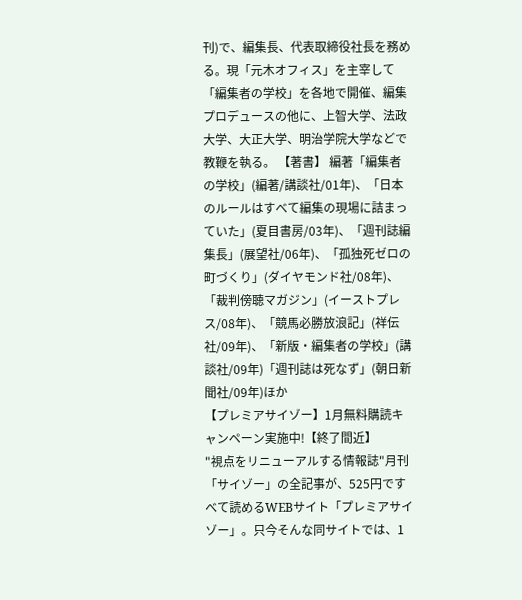刊)で、編集長、代表取締役社長を務める。現「元木オフィス」を主宰して「編集者の学校」を各地で開催、編集プロデュースの他に、上智大学、法政大学、大正大学、明治学院大学などで教鞭を執る。 【著書】 編著「編集者の学校」(編著/講談社/01年)、「日本のルールはすべて編集の現場に詰まっていた」(夏目書房/03年)、「週刊誌編集長」(展望社/06年)、「孤独死ゼロの町づくり」(ダイヤモンド社/08年)、「裁判傍聴マガジン」(イーストプレス/08年)、「競馬必勝放浪記」(祥伝社/09年)、「新版・編集者の学校」(講談社/09年)「週刊誌は死なず」(朝日新聞社/09年)ほか
【プレミアサイゾー】1月無料購読キャンペーン実施中!【終了間近】
"視点をリニューアルする情報誌"月刊「サイゾー」の全記事が、525円ですべて読めるWEBサイト「プレミアサイゾー」。只今そんな同サイトでは、1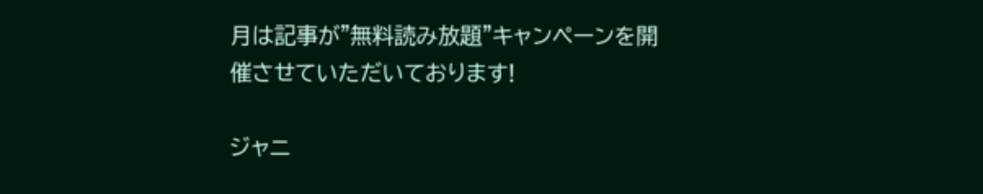月は記事が"無料読み放題"キャンペーンを開催させていただいております!

ジャニ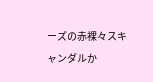ーズの赤裸々スキャンダルか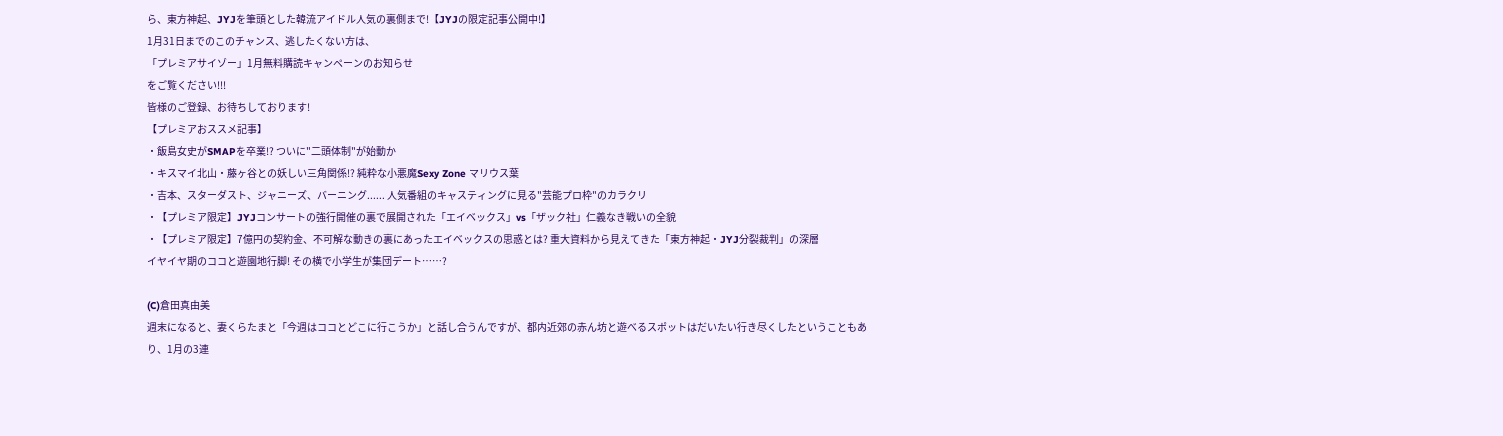ら、東方神起、JYJを筆頭とした韓流アイドル人気の裏側まで!【JYJの限定記事公開中!】
1月31日までのこのチャンス、逃したくない方は、
「プレミアサイゾー」1月無料購読キャンペーンのお知らせ
をご覧ください!!!
皆様のご登録、お待ちしております!
【プレミアおススメ記事】
・飯島女史がSMAPを卒業!? ついに"二頭体制"が始動か
・キスマイ北山・藤ヶ谷との妖しい三角関係!? 純粋な小悪魔Sexy Zone マリウス葉
・吉本、スターダスト、ジャニーズ、バーニング...... 人気番組のキャスティングに見る"芸能プロ枠"のカラクリ
・【プレミア限定】JYJコンサートの強行開催の裏で展開された「エイベックス」vs「ザック社」仁義なき戦いの全貌
・【プレミア限定】7億円の契約金、不可解な動きの裏にあったエイベックスの思惑とは? 重大資料から見えてきた「東方神起・JYJ分裂裁判」の深層
イヤイヤ期のココと遊園地行脚! その横で小学生が集団デート……?

(C)倉田真由美
週末になると、妻くらたまと「今週はココとどこに行こうか」と話し合うんですが、都内近郊の赤ん坊と遊べるスポットはだいたい行き尽くしたということもあり、1月の3連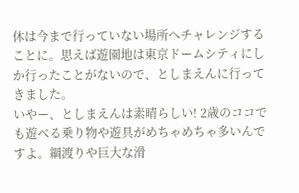休は今まで行っていない場所へチャレンジすることに。思えば遊園地は東京ドームシティにしか行ったことがないので、としまえんに行ってきました。
いやー、としまえんは素晴らしい! 2歳のココでも遊べる乗り物や遊具がめちゃめちゃ多いんですよ。綱渡りや巨大な滑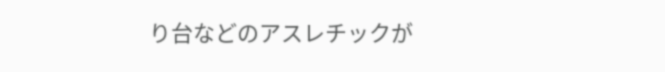り台などのアスレチックが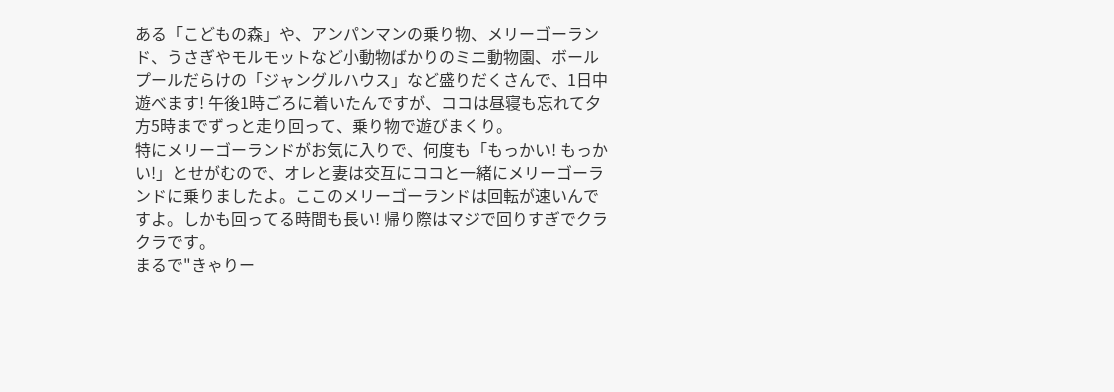ある「こどもの森」や、アンパンマンの乗り物、メリーゴーランド、うさぎやモルモットなど小動物ばかりのミニ動物園、ボールプールだらけの「ジャングルハウス」など盛りだくさんで、1日中遊べます! 午後1時ごろに着いたんですが、ココは昼寝も忘れて夕方5時までずっと走り回って、乗り物で遊びまくり。
特にメリーゴーランドがお気に入りで、何度も「もっかい! もっかい!」とせがむので、オレと妻は交互にココと一緒にメリーゴーランドに乗りましたよ。ここのメリーゴーランドは回転が速いんですよ。しかも回ってる時間も長い! 帰り際はマジで回りすぎでクラクラです。
まるで"きゃりー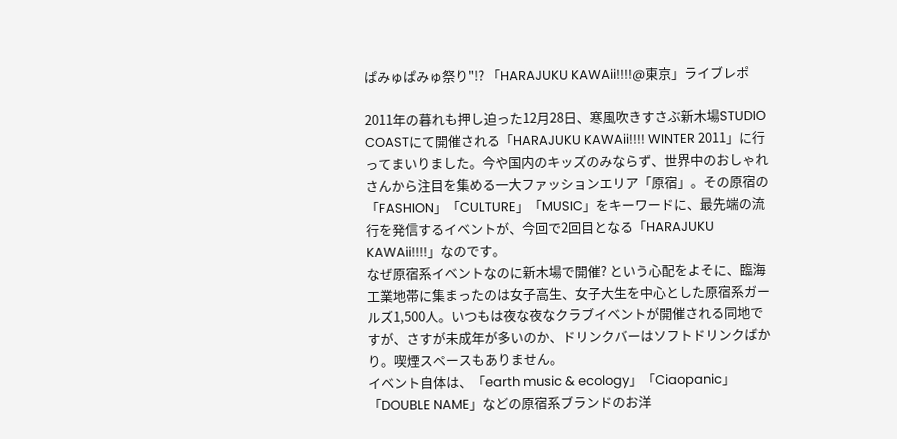ぱみゅぱみゅ祭り"!? 「HARAJUKU KAWAii!!!!@東京」ライブレポ

2011年の暮れも押し迫った12月28日、寒風吹きすさぶ新木場STUDIO COASTにて開催される「HARAJUKU KAWAii!!!! WINTER 2011」に行ってまいりました。今や国内のキッズのみならず、世界中のおしゃれさんから注目を集める一大ファッションエリア「原宿」。その原宿の「FASHION」「CULTURE」「MUSIC」をキーワードに、最先端の流行を発信するイベントが、今回で2回目となる「HARAJUKU KAWAii!!!!」なのです。
なぜ原宿系イベントなのに新木場で開催? という心配をよそに、臨海工業地帯に集まったのは女子高生、女子大生を中心とした原宿系ガールズ1,500人。いつもは夜な夜なクラブイベントが開催される同地ですが、さすが未成年が多いのか、ドリンクバーはソフトドリンクばかり。喫煙スペースもありません。
イベント自体は、「earth music & ecology」「Ciaopanic」「DOUBLE NAME」などの原宿系ブランドのお洋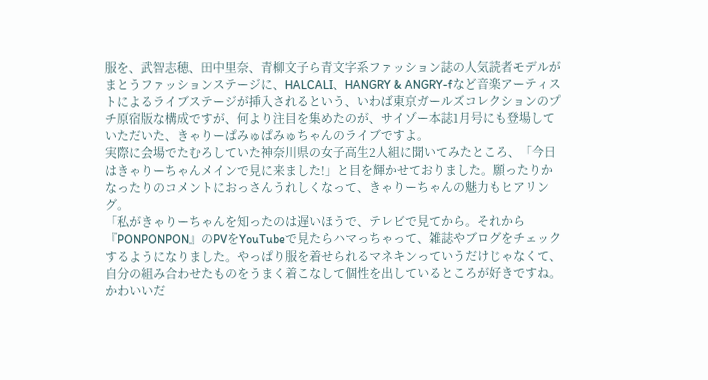服を、武智志穂、田中里奈、青柳文子ら青文字系ファッション誌の人気読者モデルがまとうファッションステージに、HALCALI、HANGRY & ANGRY-fなど音楽アーティストによるライブステージが挿入されるという、いわば東京ガールズコレクションのプチ原宿版な構成ですが、何より注目を集めたのが、サイゾー本誌1月号にも登場していただいた、きゃりーぱみゅぱみゅちゃんのライブですよ。
実際に会場でたむろしていた神奈川県の女子高生2人組に聞いてみたところ、「今日はきゃりーちゃんメインで見に来ました!」と目を輝かせておりました。願ったりかなったりのコメントにおっさんうれしくなって、きゃりーちゃんの魅力もヒアリング。
「私がきゃりーちゃんを知ったのは遅いほうで、テレビで見てから。それから『PONPONPON』のPVをYouTubeで見たらハマっちゃって、雑誌やブログをチェックするようになりました。やっぱり服を着せられるマネキンっていうだけじゃなくて、自分の組み合わせたものをうまく着こなして個性を出しているところが好きですね。かわいいだ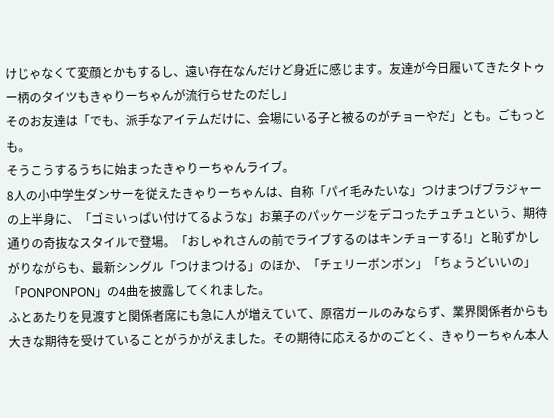けじゃなくて変顔とかもするし、遠い存在なんだけど身近に感じます。友達が今日履いてきたタトゥー柄のタイツもきゃりーちゃんが流行らせたのだし」
そのお友達は「でも、派手なアイテムだけに、会場にいる子と被るのがチョーやだ」とも。ごもっとも。
そうこうするうちに始まったきゃりーちゃんライブ。
8人の小中学生ダンサーを従えたきゃりーちゃんは、自称「パイ毛みたいな」つけまつげブラジャーの上半身に、「ゴミいっぱい付けてるような」お菓子のパッケージをデコったチュチュという、期待通りの奇抜なスタイルで登場。「おしゃれさんの前でライブするのはキンチョーする!」と恥ずかしがりながらも、最新シングル「つけまつける」のほか、「チェリーボンボン」「ちょうどいいの」「PONPONPON」の4曲を披露してくれました。
ふとあたりを見渡すと関係者席にも急に人が増えていて、原宿ガールのみならず、業界関係者からも大きな期待を受けていることがうかがえました。その期待に応えるかのごとく、きゃりーちゃん本人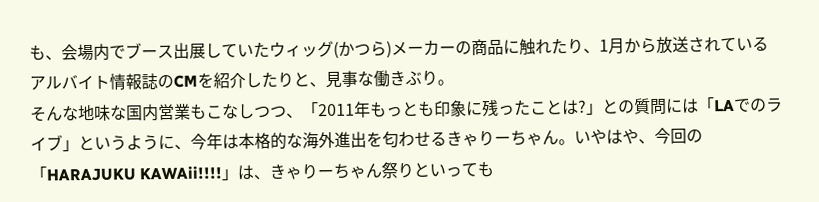も、会場内でブース出展していたウィッグ(かつら)メーカーの商品に触れたり、1月から放送されているアルバイト情報誌のCMを紹介したりと、見事な働きぶり。
そんな地味な国内営業もこなしつつ、「2011年もっとも印象に残ったことは?」との質問には「LAでのライブ」というように、今年は本格的な海外進出を匂わせるきゃりーちゃん。いやはや、今回の「HARAJUKU KAWAii!!!!」は、きゃりーちゃん祭りといっても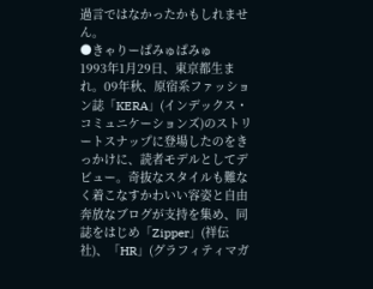過言ではなかったかもしれません。
●きゃりーぱみゅぱみゅ
1993年1月29日、東京都生まれ。09年秋、原宿系ファッション誌「KERA」(インデックス・コミュニケーションズ)のストリートスナップに登場したのをきっかけに、読者モデルとしてデビュー。奇抜なスタイルも難なく着こなすかわいい容姿と自由奔放なブログが支持を集め、同誌をはじめ「Zipper」(祥伝社)、「HR」(グラフィティマガ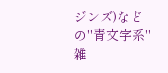ジンズ)などの"青文字系"雑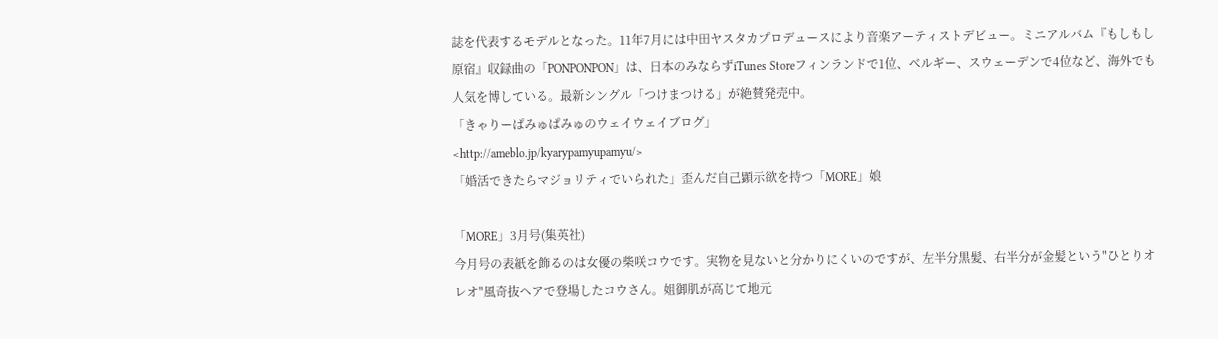誌を代表するモデルとなった。11年7月には中田ヤスタカプロデュースにより音楽アーティストデビュー。ミニアルバム『もしもし原宿』収録曲の「PONPONPON」は、日本のみならずiTunes Storeフィンランドで1位、ベルギー、スウェーデンで4位など、海外でも人気を博している。最新シングル「つけまつける」が絶賛発売中。
「きゃりーぱみゅぱみゅのウェイウェイブログ」
<http://ameblo.jp/kyarypamyupamyu/>
「婚活できたらマジョリティでいられた」歪んだ自己顕示欲を持つ「MORE」娘

「MORE」3月号(集英社)
今月号の表紙を飾るのは女優の柴咲コウです。実物を見ないと分かりにくいのですが、左半分黒髪、右半分が金髪という"ひとりオレオ"風奇抜ヘアで登場したコウさん。姐御肌が高じて地元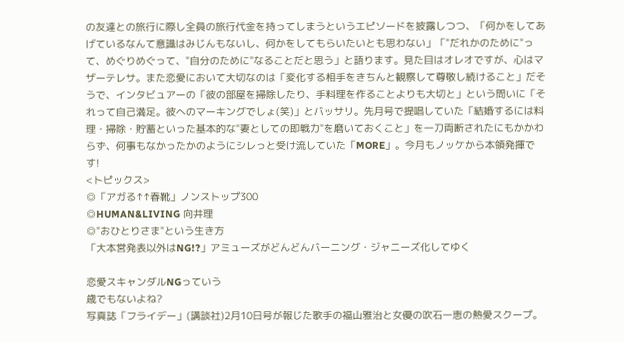の友達との旅行に際し全員の旅行代金を持ってしまうというエピソードを披露しつつ、「何かをしてあげているなんて意識はみじんもないし、何かをしてもらいたいとも思わない」「"だれかのために"って、めぐりめぐって、"自分のために"なることだと思う」と語ります。見た目はオレオですが、心はマザーテレサ。また恋愛において大切なのは「変化する相手をきちんと観察して尊敬し続けること」だそうで、インタビュアーの「彼の部屋を掃除したり、手料理を作ることよりも大切と」という問いに「それって自己満足。彼へのマーキングでしょ(笑)」とバッサリ。先月号で提唱していた「結婚するには料理・掃除・貯蓄といった基本的な"妻としての即戦力"を磨いておくこと」を一刀両断されたにもかかわらず、何事もなかったかのようにシレっと受け流していた「MORE」。今月もノッケから本領発揮です!
<トピックス>
◎「アガる↑↑春靴」ノンストップ300
◎HUMAN&LIVING 向井理
◎"おひとりさま"という生き方
「大本営発表以外はNG!?」アミューズがどんどんバーニング・ジャニーズ化してゆく

恋愛スキャンダルNGっていう
歳でもないよね?
写真誌「フライデー」(講談社)2月10日号が報じた歌手の福山雅治と女優の吹石一恵の熱愛スクープ。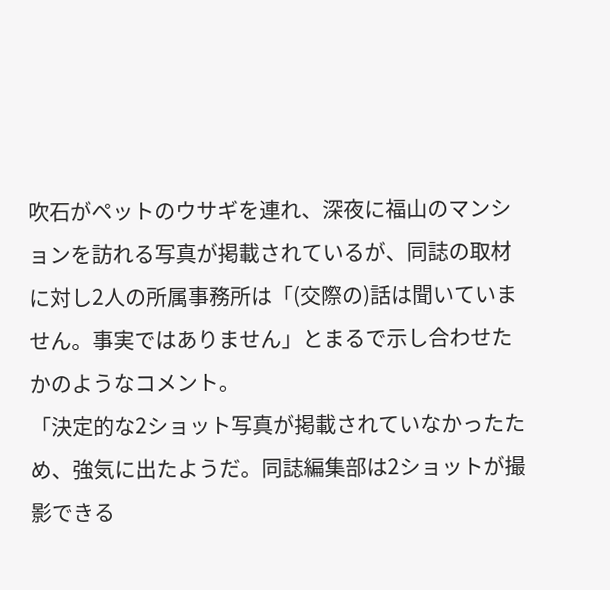吹石がペットのウサギを連れ、深夜に福山のマンションを訪れる写真が掲載されているが、同誌の取材に対し2人の所属事務所は「(交際の)話は聞いていません。事実ではありません」とまるで示し合わせたかのようなコメント。
「決定的な2ショット写真が掲載されていなかったため、強気に出たようだ。同誌編集部は2ショットが撮影できる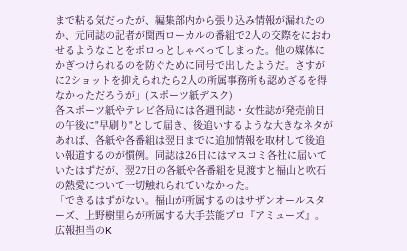まで粘る気だったが、編集部内から張り込み情報が漏れたのか、元同誌の記者が関西ローカルの番組で2人の交際をにおわせるようなことをポロっとしゃべってしまった。他の媒体にかぎつけられるのを防ぐために同号で出したようだ。さすがに2ショットを抑えられたら2人の所属事務所も認めざるを得なかっただろうが」(スポーツ紙デスク)
各スポーツ紙やテレビ各局には各週刊誌・女性誌が発売前日の午後に"早刷り"として届き、後追いするような大きなネタがあれば、各紙や各番組は翌日までに追加情報を取材して後追い報道するのが慣例。同誌は26日にはマスコミ各社に届いていたはずだが、翌27日の各紙や各番組を見渡すと福山と吹石の熱愛について一切触れられていなかった。
「できるはずがない。福山が所属するのはサザンオールスターズ、上野樹里らが所属する大手芸能プロ『アミューズ』。広報担当のK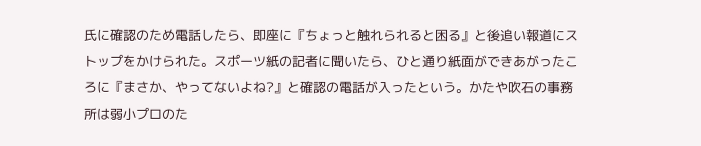氏に確認のため電話したら、即座に『ちょっと触れられると困る』と後追い報道にストップをかけられた。スポーツ紙の記者に聞いたら、ひと通り紙面ができあがったころに『まさか、やってないよね?』と確認の電話が入ったという。かたや吹石の事務所は弱小プロのた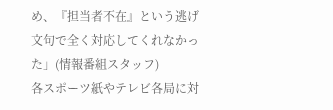め、『担当者不在』という逃げ文句で全く対応してくれなかった」(情報番組スタッフ)
各スポーツ紙やテレビ各局に対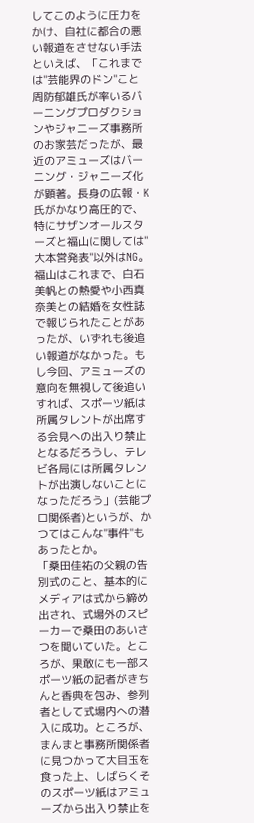してこのように圧力をかけ、自社に都合の悪い報道をさせない手法といえば、「これまでは"芸能界のドン"こと周防郁雄氏が率いるバーニングプロダクションやジャニーズ事務所のお家芸だったが、最近のアミューズはバーニング・ジャニーズ化が顕著。長身の広報・K氏がかなり高圧的で、特にサザンオールスターズと福山に関しては"大本営発表"以外はNG。福山はこれまで、白石美帆との熱愛や小西真奈美との結婚を女性誌で報じられたことがあったが、いずれも後追い報道がなかった。もし今回、アミューズの意向を無視して後追いすれば、スポーツ紙は所属タレントが出席する会見への出入り禁止となるだろうし、テレビ各局には所属タレントが出演しないことになっただろう」(芸能プロ関係者)というが、かつてはこんな"事件"もあったとか。
「桑田佳祐の父親の告別式のこと、基本的にメディアは式から締め出され、式場外のスピーカーで桑田のあいさつを聞いていた。ところが、果敢にも一部スポーツ紙の記者がきちんと香典を包み、参列者として式場内への潜入に成功。ところが、まんまと事務所関係者に見つかって大目玉を食った上、しばらくそのスポーツ紙はアミューズから出入り禁止を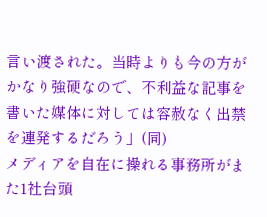言い渡された。当時よりも今の方がかなり強硬なので、不利益な記事を書いた媒体に対しては容赦なく出禁を連発するだろう」(同)
メディアを自在に操れる事務所がまた1社台頭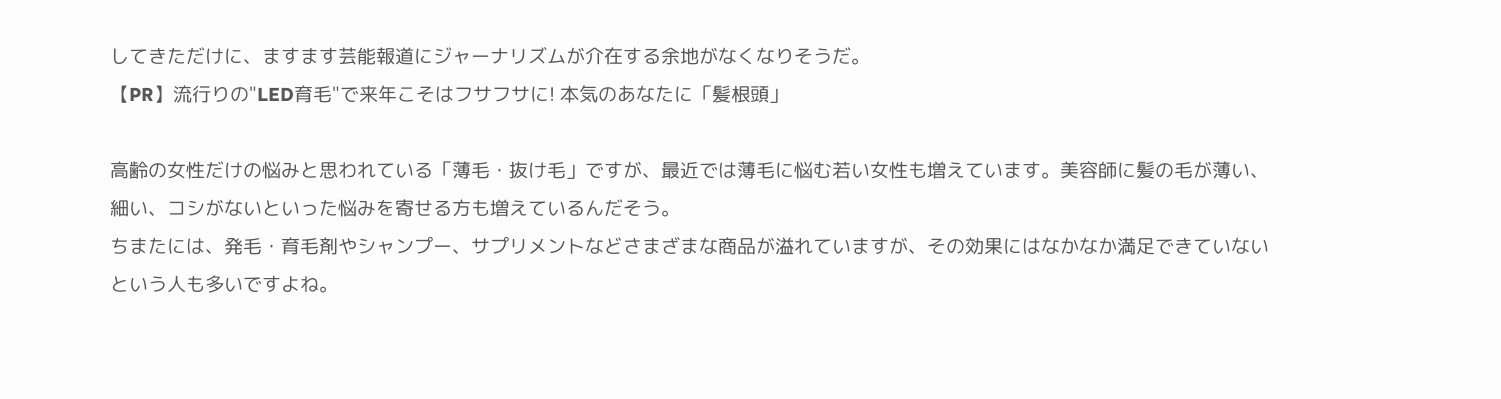してきただけに、ますます芸能報道にジャーナリズムが介在する余地がなくなりそうだ。
【PR】流行りの"LED育毛"で来年こそはフサフサに! 本気のあなたに「髪根頭」

高齢の女性だけの悩みと思われている「薄毛・抜け毛」ですが、最近では薄毛に悩む若い女性も増えています。美容師に髪の毛が薄い、細い、コシがないといった悩みを寄せる方も増えているんだそう。
ちまたには、発毛・育毛剤やシャンプー、サプリメントなどさまざまな商品が溢れていますが、その効果にはなかなか満足できていないという人も多いですよね。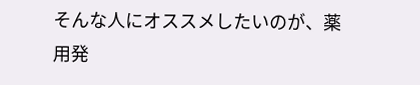そんな人にオススメしたいのが、薬用発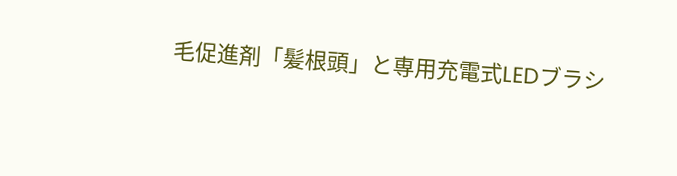毛促進剤「髪根頭」と専用充電式LEDブラシ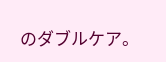のダブルケア。